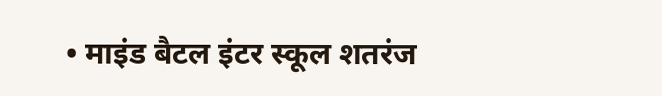• माइंड बैटल इंटर स्कूल शतरंज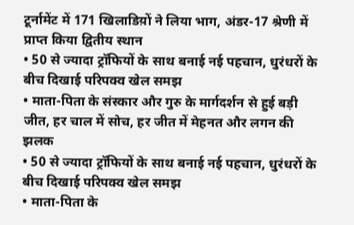टूर्नामेंट में 171 खिलाडिय़ों ने लिया भाग, अंडर-17 श्रेणी में प्राप्त किया द्वितीय स्थान
• 50 से ज्यादा ट्रॉफियों के साथ बनाई नई पहचान, धुरंधरों के बीच दिखाई परिपक्व खेल समझ
• माता-पिता के संस्कार और गुरु के मार्गदर्शन से हुई बड़ी जीत, हर चाल में सोच, हर जीत में मेहनत और लगन की झलक
• 50 से ज्यादा ट्रॉफियों के साथ बनाई नई पहचान, धुरंधरों के बीच दिखाई परिपक्व खेल समझ
• माता-पिता के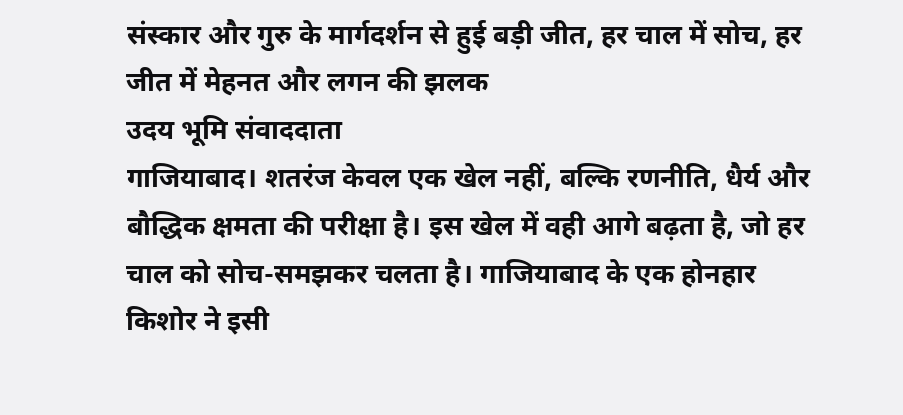संस्कार और गुरु के मार्गदर्शन से हुई बड़ी जीत, हर चाल में सोच, हर जीत में मेहनत और लगन की झलक
उदय भूमि संवाददाता
गाजियाबाद। शतरंज केवल एक खेल नहीं, बल्कि रणनीति, धैर्य और बौद्धिक क्षमता की परीक्षा है। इस खेल में वही आगे बढ़ता है, जो हर चाल को सोच-समझकर चलता है। गाजियाबाद के एक होनहार किशोर ने इसी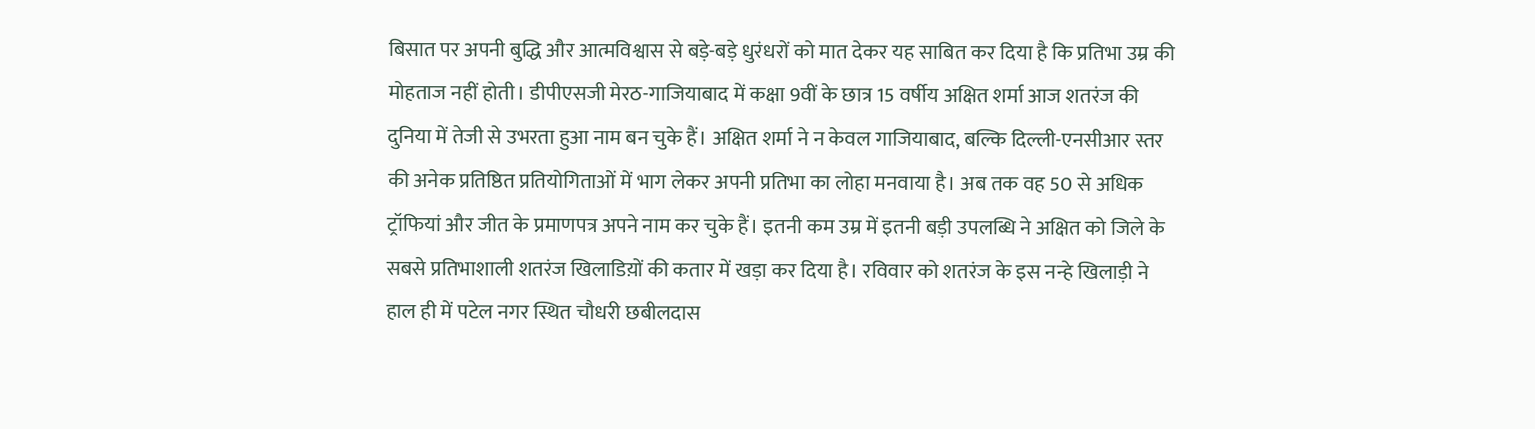बिसात पर अपनी बुद्धि और आत्मविश्वास से बड़े-बड़े धुरंधरों को मात देकर यह साबित कर दिया है कि प्रतिभा उम्र की मोहताज नहीं होती। डीपीएसजी मेरठ-गाजियाबाद में कक्षा 9वीं के छात्र 15 वर्षीय अक्षित शर्मा आज शतरंज की दुनिया में तेजी से उभरता हुआ नाम बन चुके हैं। अक्षित शर्मा ने न केवल गाजियाबाद, बल्कि दिल्ली-एनसीआर स्तर की अनेक प्रतिष्ठित प्रतियोगिताओं में भाग लेकर अपनी प्रतिभा का लोहा मनवाया है। अब तक वह 50 से अधिक ट्रॉफियां और जीत के प्रमाणपत्र अपने नाम कर चुके हैं। इतनी कम उम्र में इतनी बड़ी उपलब्धि ने अक्षित को जिले के सबसे प्रतिभाशाली शतरंज खिलाडिय़ों की कतार में खड़ा कर दिया है। रविवार को शतरंज के इस नन्हे खिलाड़ी ने हाल ही में पटेल नगर स्थित चौधरी छबीलदास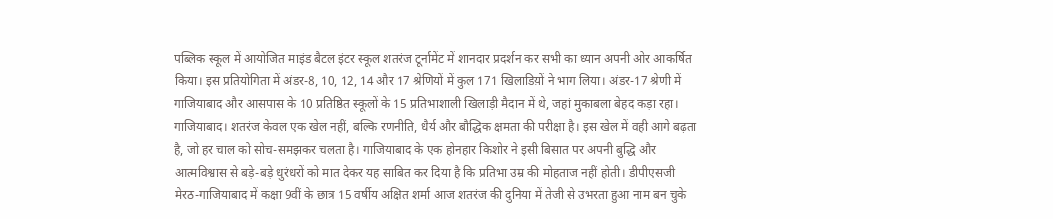पब्लिक स्कूल में आयोजित माइंड बैटल इंटर स्कूल शतरंज टूर्नामेंट में शानदार प्रदर्शन कर सभी का ध्यान अपनी ओर आकर्षित किया। इस प्रतियोगिता में अंडर-8, 10, 12, 14 और 17 श्रेणियों में कुल 171 खिलाडिय़ों ने भाग लिया। अंडर-17 श्रेणी में गाजियाबाद और आसपास के 10 प्रतिष्ठित स्कूलों के 15 प्रतिभाशाली खिलाड़ी मैदान में थे, जहां मुकाबला बेहद कड़ा रहा।
गाजियाबाद। शतरंज केवल एक खेल नहीं, बल्कि रणनीति, धैर्य और बौद्धिक क्षमता की परीक्षा है। इस खेल में वही आगे बढ़ता है, जो हर चाल को सोच-समझकर चलता है। गाजियाबाद के एक होनहार किशोर ने इसी बिसात पर अपनी बुद्धि और आत्मविश्वास से बड़े-बड़े धुरंधरों को मात देकर यह साबित कर दिया है कि प्रतिभा उम्र की मोहताज नहीं होती। डीपीएसजी मेरठ-गाजियाबाद में कक्षा 9वीं के छात्र 15 वर्षीय अक्षित शर्मा आज शतरंज की दुनिया में तेजी से उभरता हुआ नाम बन चुके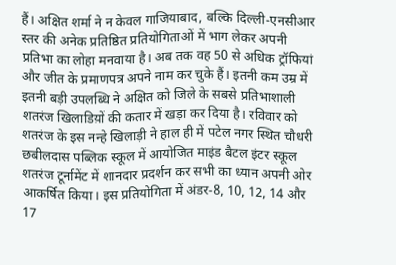हैं। अक्षित शर्मा ने न केवल गाजियाबाद, बल्कि दिल्ली-एनसीआर स्तर की अनेक प्रतिष्ठित प्रतियोगिताओं में भाग लेकर अपनी प्रतिभा का लोहा मनवाया है। अब तक वह 50 से अधिक ट्रॉफियां और जीत के प्रमाणपत्र अपने नाम कर चुके हैं। इतनी कम उम्र में इतनी बड़ी उपलब्धि ने अक्षित को जिले के सबसे प्रतिभाशाली शतरंज खिलाडिय़ों की कतार में खड़ा कर दिया है। रविवार को शतरंज के इस नन्हे खिलाड़ी ने हाल ही में पटेल नगर स्थित चौधरी छबीलदास पब्लिक स्कूल में आयोजित माइंड बैटल इंटर स्कूल शतरंज टूर्नामेंट में शानदार प्रदर्शन कर सभी का ध्यान अपनी ओर आकर्षित किया। इस प्रतियोगिता में अंडर-8, 10, 12, 14 और 17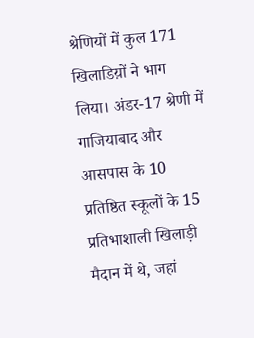श्रेणियों में कुल 171 खिलाडिय़ों ने भाग लिया। अंडर-17 श्रेणी में गाजियाबाद और आसपास के 10 प्रतिष्ठित स्कूलों के 15 प्रतिभाशाली खिलाड़ी मैदान में थे, जहां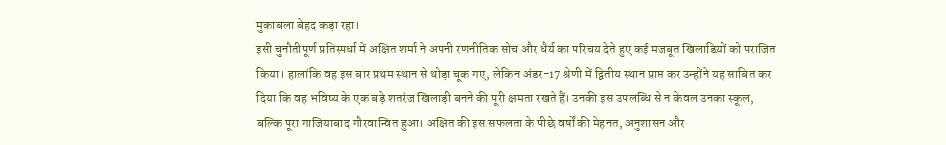मुकाबला बेहद कड़ा रहा।
इसी चुनौतीपूर्ण प्रतिस्पर्धा में अक्षित शर्मा ने अपनी रणनीतिक सोच और धैर्य का परिचय देते हुए कई मजबूत खिलाडिय़ों को पराजित किया। हालांकि वह इस बार प्रथम स्थान से थोड़ा चूक गए, लेकिन अंडर-17 श्रेणी में द्वितीय स्थान प्राप्त कर उन्होंने यह साबित कर दिया कि वह भविष्य के एक बड़े शतरंज खिलाड़ी बनने की पूरी क्षमता रखते हैं। उनकी इस उपलब्धि से न केवल उनका स्कूल, बल्कि पूरा गाजियाबाद गौरवान्वित हुआ। अक्षित की इस सफलता के पीछे वर्षों की मेहनत, अनुशासन और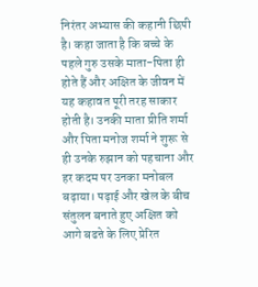निरंतर अभ्यास की कहानी छिपी है। कहा जाता है कि बच्चे के पहले गुरु उसके माता-पिता ही होते हैं और अक्षित के जीवन में यह कहावत पूरी तरह साकार होती है। उनकी माता प्रीति शर्मा और पिता मनोज शर्मा ने शुरू से ही उनके रुझान को पहचाना और हर कदम पर उनका मनोबल बढ़ाया। पढ़ाई और खेल के बीच संतुलन बनाते हुए अक्षित को आगे बढऩे के लिए प्रेरित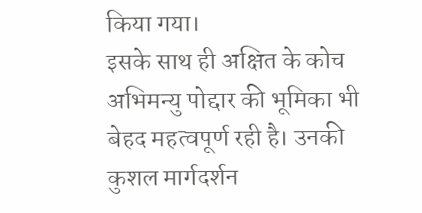किया गया।
इसके साथ ही अक्षित के कोच अभिमन्यु पोद्दार की भूमिका भी बेहद महत्वपूर्ण रही है। उनकी कुशल मार्गदर्शन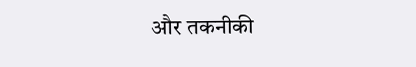और तकनीकी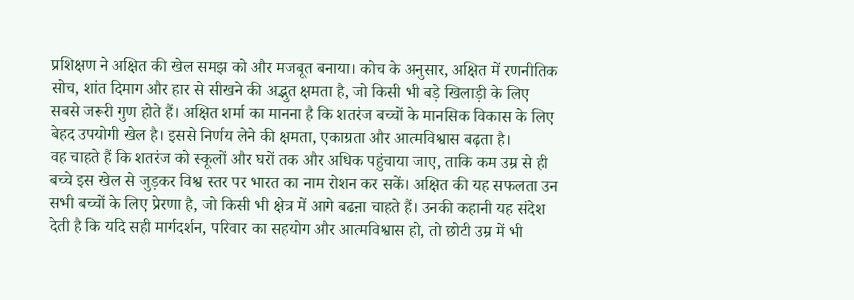प्रशिक्षण ने अक्षित की खेल समझ को और मजबूत बनाया। कोच के अनुसार, अक्षित में रणनीतिक सोच, शांत दिमाग और हार से सीखने की अद्भुत क्षमता है, जो किसी भी बड़े खिलाड़ी के लिए सबसे जरूरी गुण होते हैं। अक्षित शर्मा का मानना है कि शतरंज बच्चों के मानसिक विकास के लिए बेहद उपयोगी खेल है। इससे निर्णय लेने की क्षमता, एकाग्रता और आत्मविश्वास बढ़ता है।
वह चाहते हैं कि शतरंज को स्कूलों और घरों तक और अधिक पहुंचाया जाए, ताकि कम उम्र से ही बच्चे इस खेल से जुड़कर विश्व स्तर पर भारत का नाम रोशन कर सकें। अक्षित की यह सफलता उन सभी बच्चों के लिए प्रेरणा है, जो किसी भी क्षेत्र में आगे बढऩा चाहते हैं। उनकी कहानी यह संदेश देती है कि यदि सही मार्गदर्शन, परिवार का सहयोग और आत्मविश्वास हो, तो छोटी उम्र में भी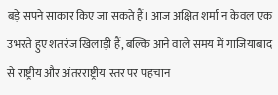बड़े सपने साकार किए जा सकते हैं। आज अक्षित शर्मा न केवल एक उभरते हुए शतरंज खिलाड़ी हैं, बल्कि आने वाले समय में गाजियाबाद से राष्ट्रीय और अंतरराष्ट्रीय स्तर पर पहचान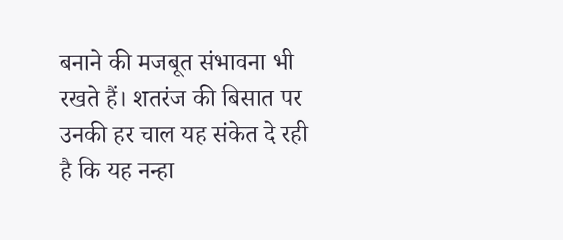बनाने की मजबूत संभावना भी रखते हैं। शतरंज की बिसात पर उनकी हर चाल यह संकेत दे रही है कि यह नन्हा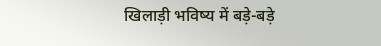खिलाड़ी भविष्य में बड़े-बड़े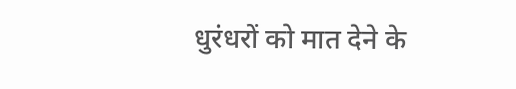धुरंधरों को मात देने के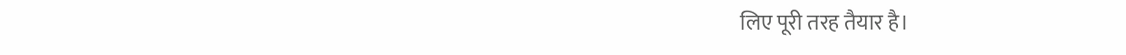लिए पूरी तरह तैयार है।